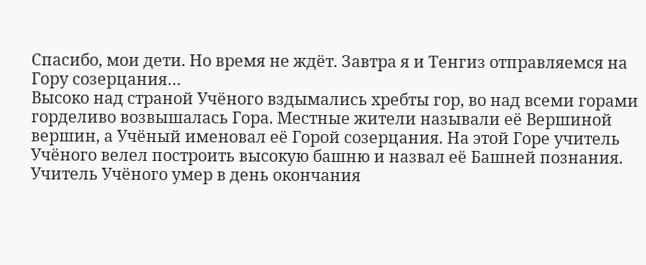Спасибо, мои дети. Но время не ждёт. Завтра я и Тенгиз отправляемся на Гору созерцания…
Высоко над страной Учёного вздымались хребты гор, во над всеми горами горделиво возвышалась Гора. Местные жители называли её Вершиной вершин, а Учёный именовал её Горой созерцания. На этой Горе учитель Учёного велел построить высокую башню и назвал её Башней познания. Учитель Учёного умер в день окончания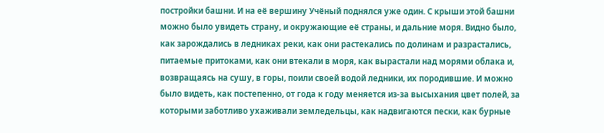постройки башни. И на её вершину Учёный поднялся уже один. С крыши этой башни можно было увидеть страну, и окружающие её страны, и дальние моря. Видно было, как зарождались в ледниках реки, как они растекались по долинам и разрастались, питаемые притоками, как они втекали в моря, как вырастали над морями облака и, возвращаясь на сушу, в горы, поили своей водой ледники, их породившие. И можно было видеть, как постепенно, от года к году меняется из-за высыхания цвет полей, за которыми заботливо ухаживали земледельцы, как надвигаются пески, как бурные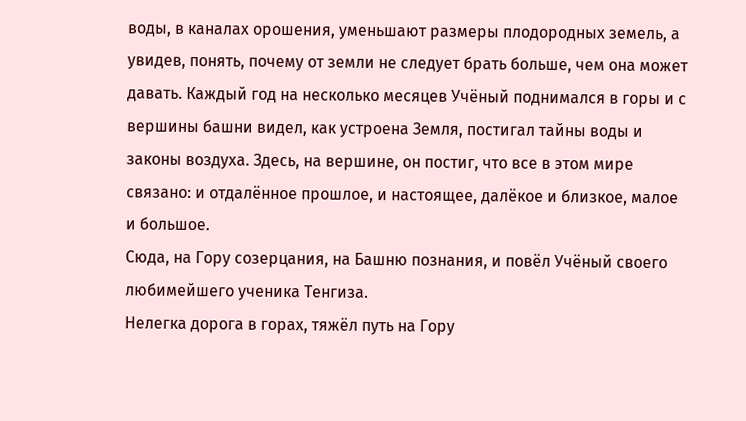воды, в каналах орошения, уменьшают размеры плодородных земель, а увидев, понять, почему от земли не следует брать больше, чем она может давать. Каждый год на несколько месяцев Учёный поднимался в горы и с вершины башни видел, как устроена Земля, постигал тайны воды и законы воздуха. Здесь, на вершине, он постиг, что все в этом мире связано: и отдалённое прошлое, и настоящее, далёкое и близкое, малое и большое.
Сюда, на Гору созерцания, на Башню познания, и повёл Учёный своего любимейшего ученика Тенгиза.
Нелегка дорога в горах, тяжёл путь на Гору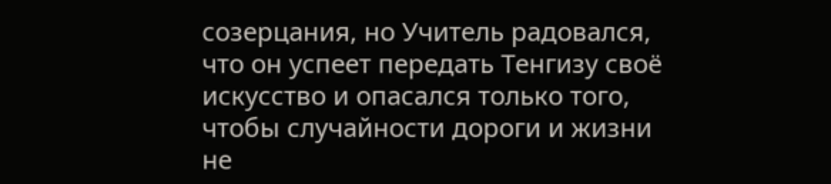созерцания, но Учитель радовался, что он успеет передать Тенгизу своё искусство и опасался только того, чтобы случайности дороги и жизни не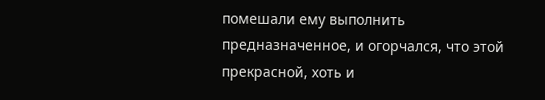помешали ему выполнить предназначенное, и огорчался, что этой прекрасной, хоть и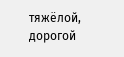тяжёлой, дорогой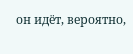он идёт, вероятно,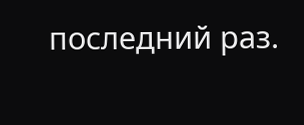последний раз.